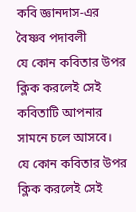কবি জ্ঞানদাস-এর বৈষ্ণব পদাবলী
যে কোন কবিতার উপর ক্লিক করলেই সেই কবিতাটি আপনার সামনে চলে আসবে।
যে কোন কবিতার উপর ক্লিক করলেই সেই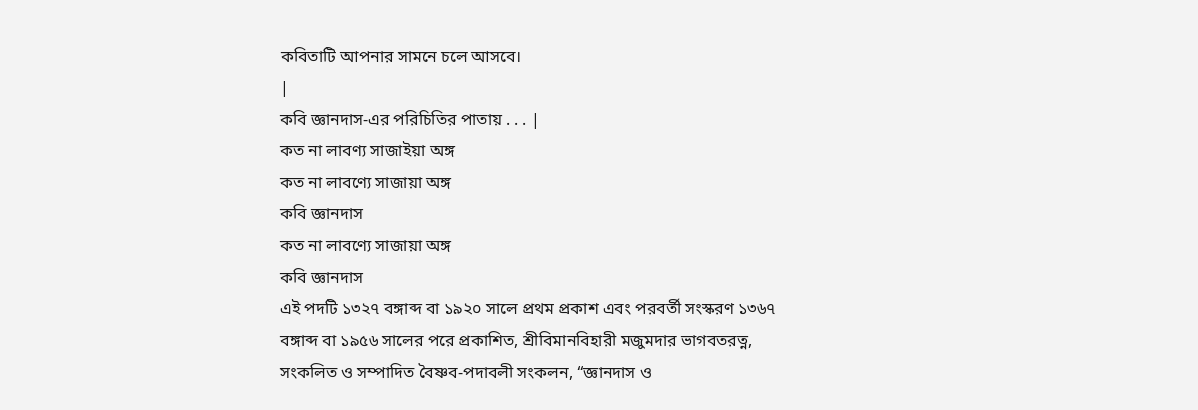কবিতাটি আপনার সামনে চলে আসবে।
|
কবি জ্ঞানদাস-এর পরিচিতির পাতায় . . . |
কত না লাবণ্য সাজাইয়া অঙ্গ
কত না লাবণ্যে সাজায়া অঙ্গ
কবি জ্ঞানদাস
কত না লাবণ্যে সাজায়া অঙ্গ
কবি জ্ঞানদাস
এই পদটি ১৩২৭ বঙ্গাব্দ বা ১৯২০ সালে প্রথম প্রকাশ এবং পরবর্তী সংস্করণ ১৩৬৭ বঙ্গাব্দ বা ১৯৫৬ সালের পরে প্রকাশিত, শ্রীবিমানবিহারী মজুমদার ভাগবতরত্ন, সংকলিত ও সম্পাদিত বৈষ্ণব-পদাবলী সংকলন, “জ্ঞানদাস ও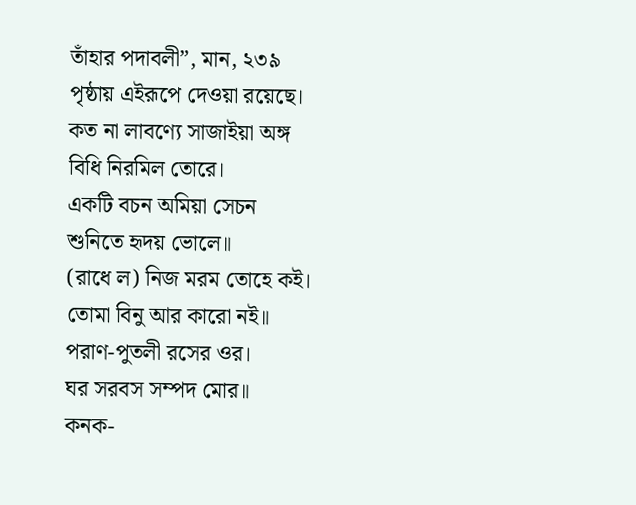তাঁহার পদাবলী”, মান, ২৩৯ পৃষ্ঠায় এইরূপে দেওয়া রয়েছে।
কত না লাবণ্যে সাজাইয়া অঙ্গ
বিধি নিরমিল তোরে।
একটি বচন অমিয়া সেচন
শুনিতে হৃদয় ভোলে॥
(রাধে ল) নিজ মরম তোহে কই।
তোমা বিনু আর কারো নই॥
পরাণ-পুতলী রসের ওর।
ঘর সরবস সম্পদ মোর॥
কনক-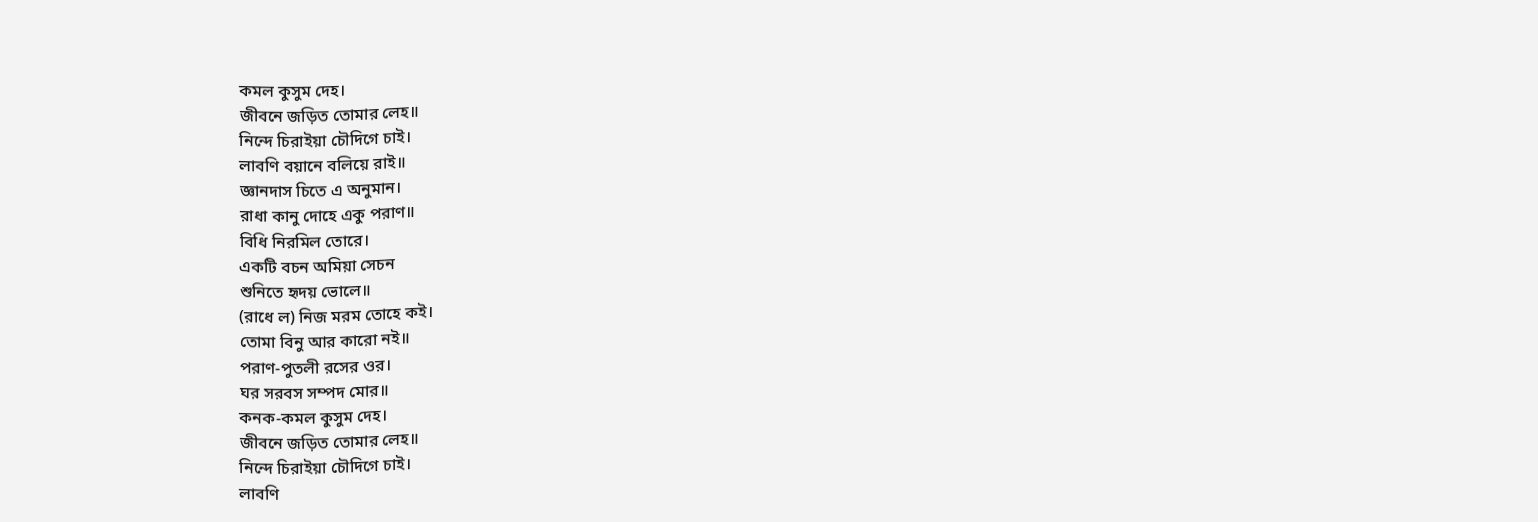কমল কুসুম দেহ।
জীবনে জড়িত তোমার লেহ॥
নিন্দে চিরাইয়া চৌদিগে চাই।
লাবণি বয়ানে বলিয়ে রাই॥
জ্ঞানদাস চিতে এ অনুমান।
রাধা কানু দোহে একু পরাণ॥
বিধি নিরমিল তোরে।
একটি বচন অমিয়া সেচন
শুনিতে হৃদয় ভোলে॥
(রাধে ল) নিজ মরম তোহে কই।
তোমা বিনু আর কারো নই॥
পরাণ-পুতলী রসের ওর।
ঘর সরবস সম্পদ মোর॥
কনক-কমল কুসুম দেহ।
জীবনে জড়িত তোমার লেহ॥
নিন্দে চিরাইয়া চৌদিগে চাই।
লাবণি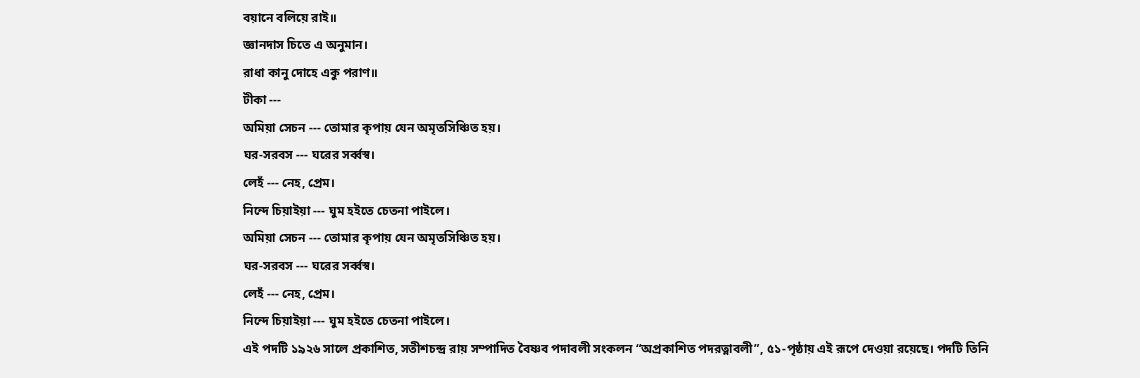বয়ানে বলিয়ে রাই॥
জ্ঞানদাস চিতে এ অনুমান।
রাধা কানু দোহে একু পরাণ॥
টীকা ---
অমিয়া সেচন --- তোমার কৃপায় যেন অমৃতসিঞ্চিত হয়।
ঘর-সরবস --- ঘরের সর্ব্বস্ব।
লেহঁ --- নেহ, প্রেম।
নিন্দে চিয়াইয়া --- ঘুম হইতে চেতনা পাইলে।
অমিয়া সেচন --- তোমার কৃপায় যেন অমৃতসিঞ্চিত হয়।
ঘর-সরবস --- ঘরের সর্ব্বস্ব।
লেহঁ --- নেহ, প্রেম।
নিন্দে চিয়াইয়া --- ঘুম হইতে চেতনা পাইলে।
এই পদটি ১৯২৬ সালে প্রকাশিত, সতীশচন্দ্র রায় সম্পাদিত বৈষ্ণব পদাবলী সংকলন “অপ্রকাশিত পদরত্নাবলী”, ৫১-পৃষ্ঠায় এই রূপে দেওয়া রয়েছে। পদটি তিনি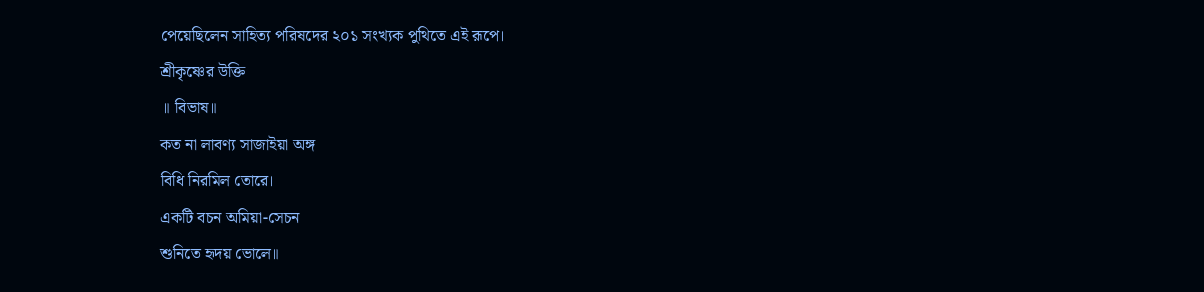পেয়েছিলেন সাহিত্য পরিষদের ২০১ সংখ্যক পুথিতে এই রূপে।
শ্রীকৃষ্ণের উক্তি
॥ বিভাষ॥
কত না লাবণ্য সাজাইয়া অঙ্গ
বিধি নিরমিল তোরে।
একটি বচন অমিয়া-সেচন
শুনিতে হৃদয় ভোলে॥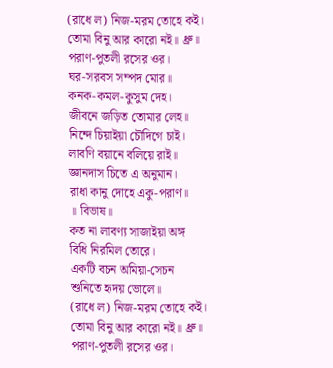(রাধে ল) নিজ-মরম তোহে কই।
তোমা বিনু আর কারো নই॥ ধ্রু॥
পরাণ-পুতলী রসের ওর।
ঘর-সরবস সম্পদ মোর॥
কনক-কমল-কুসুম দেহ।
জীবনে জড়িত তোমার লেহ॥
নিন্দে চিয়াইয়া চৌদিগে চাই।
লাবণি বয়ানে বলিয়ে রাই॥
জ্ঞানদাস চিতে এ অনুমান।
রাধা কানু দোহে একু-পরাণ॥
॥ বিভাষ॥
কত না লাবণ্য সাজাইয়া অঙ্গ
বিধি নিরমিল তোরে।
একটি বচন অমিয়া-সেচন
শুনিতে হৃদয় ভোলে॥
(রাধে ল) নিজ-মরম তোহে কই।
তোমা বিনু আর কারো নই॥ ধ্রু॥
পরাণ-পুতলী রসের ওর।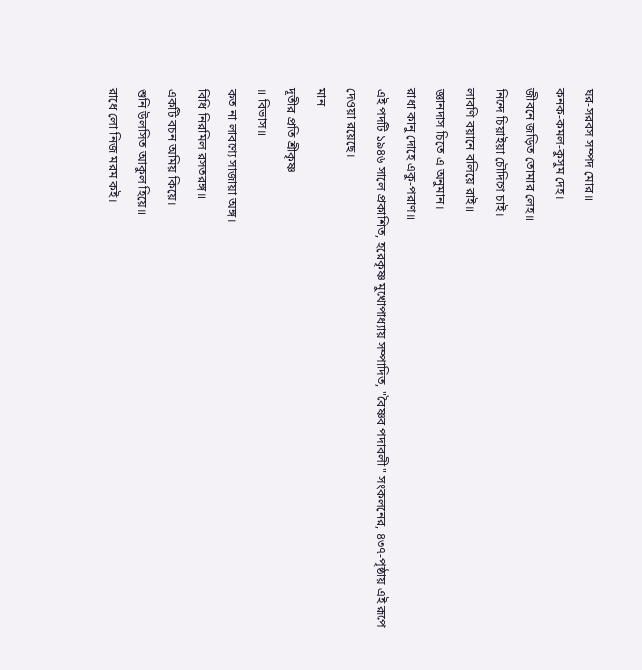ঘর-সরবস সম্পদ মোর॥
কনক-কমল-কুসুম দেহ।
জীবনে জড়িত তোমার লেহ॥
নিন্দে চিয়াইয়া চৌদিগে চাই।
লাবণি বয়ানে বলিয়ে রাই॥
জ্ঞানদাস চিতে এ অনুমান।
রাধা কানু দোহে একু-পরাণ॥
এই পদটি ১৯৪৬ সালে প্রকাশিত, হরেকৃষ্ণ মুখোপাধ্যায় সম্পাদিত, "বৈষ্ণব পদাবলী" সংকলনের, ৪৩৭-পৃষ্ঠায় এই রূপে দেওয়া রয়েছে।
মান
দূতীর প্রতি শ্রীকৃষ্ণ
॥ বিভাস॥
কত না লাবণ্যে সাজায়া অঙ্গ।
বিধি নিরমিল রসতরঙ্গ॥
একটি বচন অমিয় কিয়ে।
শুনি উলসিত আকুল হিয়ে॥
রাধে লো নিজ মরম কই।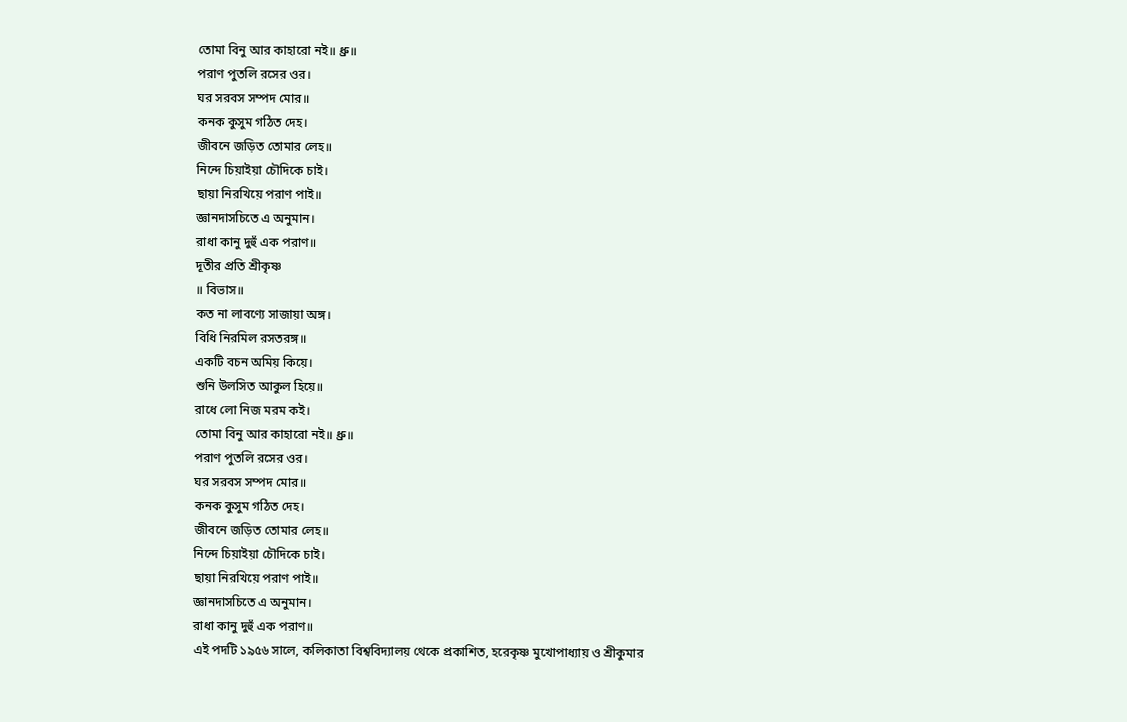তোমা বিনু আর কাহারো নই॥ ধ্রু॥
পরাণ পুতলি রসের ওর।
ঘর সরবস সম্পদ মোর॥
কনক কুসুম গঠিত দেহ।
জীবনে জড়িত তোমার লেহ॥
নিন্দে চিয়াইয়া চৌদিকে চাই।
ছায়া নিরখিয়ে পরাণ পাই॥
জ্ঞানদাসচিতে এ অনুমান।
রাধা কানু দুহুঁ এক পরাণ॥
দূতীর প্রতি শ্রীকৃষ্ণ
॥ বিভাস॥
কত না লাবণ্যে সাজায়া অঙ্গ।
বিধি নিরমিল রসতরঙ্গ॥
একটি বচন অমিয় কিয়ে।
শুনি উলসিত আকুল হিয়ে॥
রাধে লো নিজ মরম কই।
তোমা বিনু আর কাহারো নই॥ ধ্রু॥
পরাণ পুতলি রসের ওর।
ঘর সরবস সম্পদ মোর॥
কনক কুসুম গঠিত দেহ।
জীবনে জড়িত তোমার লেহ॥
নিন্দে চিয়াইয়া চৌদিকে চাই।
ছায়া নিরখিয়ে পরাণ পাই॥
জ্ঞানদাসচিতে এ অনুমান।
রাধা কানু দুহুঁ এক পরাণ॥
এই পদটি ১৯৫৬ সালে, কলিকাতা বিশ্ববিদ্যালয় থেকে প্রকাশিত, হরেকৃষ্ণ মুখোপাধ্যায় ও শ্রীকুমার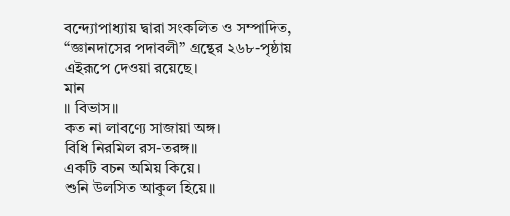বন্দ্যোপাধ্যায় দ্বারা সংকলিত ও সম্পাদিত, “জ্ঞানদাসের পদাবলী” গ্রন্থের ২৬৮-পৃষ্ঠায় এইরূপে দেওয়া রয়েছে।
মান
॥ বিভাস॥
কত না লাবণ্যে সাজায়া অঙ্গ।
বিধি নিরমিল রস-তরঙ্গ॥
একটি বচন অমিয় কিয়ে।
শুনি উলসিত আকুল হিয়ে॥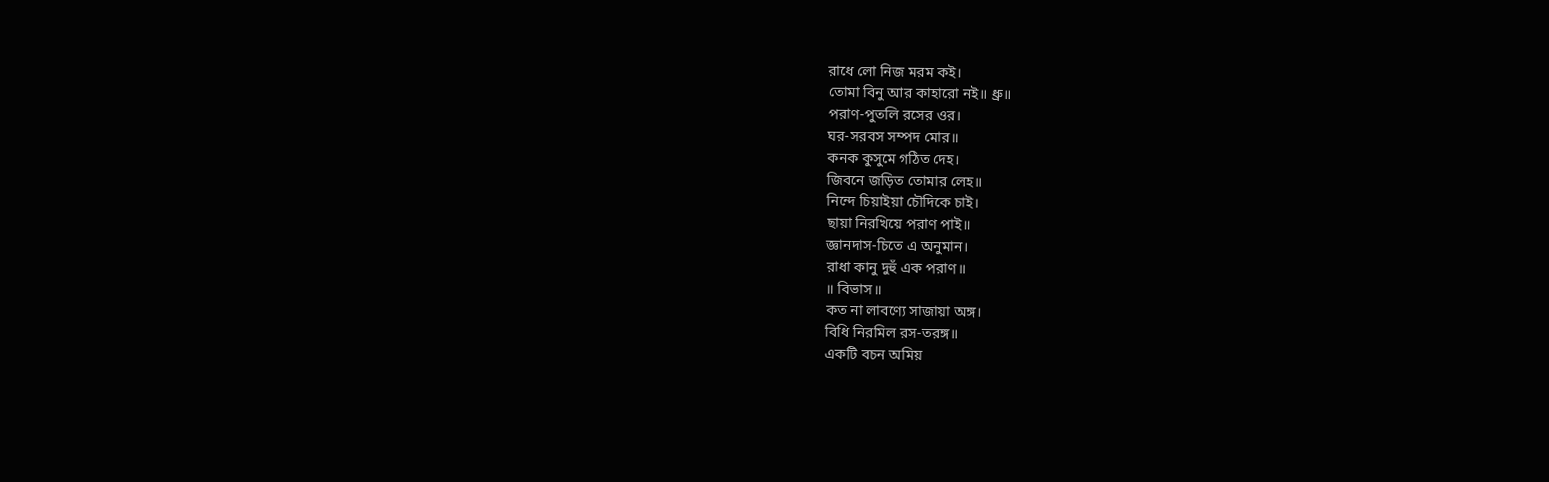রাধে লো নিজ মরম কই।
তোমা বিনু আর কাহারো নই॥ ধ্রু॥
পরাণ-পুতলি রসের ওর।
ঘর-সরবস সম্পদ মোর॥
কনক কুসুমে গঠিত দেহ।
জিবনে জড়িত তোমার লেহ॥
নিন্দে চিয়াইয়া চৌদিকে চাই।
ছায়া নিরখিয়ে পরাণ পাই॥
জ্ঞানদাস-চিতে এ অনুমান।
রাধা কানু দুহুঁ এক পরাণ॥
॥ বিভাস॥
কত না লাবণ্যে সাজায়া অঙ্গ।
বিধি নিরমিল রস-তরঙ্গ॥
একটি বচন অমিয়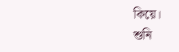কিয়ে।
শুনি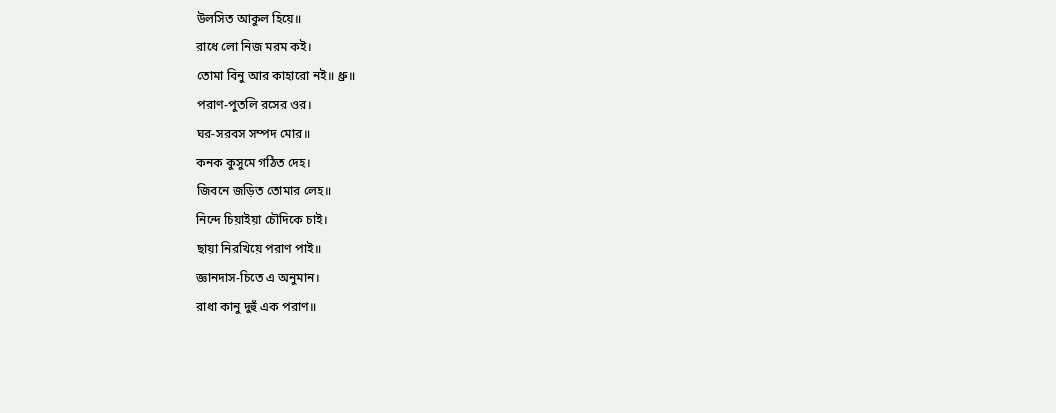উলসিত আকুল হিয়ে॥
রাধে লো নিজ মরম কই।
তোমা বিনু আর কাহারো নই॥ ধ্রু॥
পরাণ-পুতলি রসের ওর।
ঘর-সরবস সম্পদ মোর॥
কনক কুসুমে গঠিত দেহ।
জিবনে জড়িত তোমার লেহ॥
নিন্দে চিয়াইয়া চৌদিকে চাই।
ছায়া নিরখিয়ে পরাণ পাই॥
জ্ঞানদাস-চিতে এ অনুমান।
রাধা কানু দুহুঁ এক পরাণ॥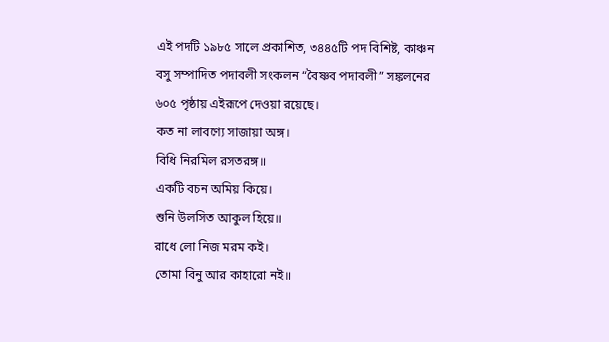এই পদটি ১৯৮৫ সালে প্রকাশিত, ৩৪৪৫টি পদ বিশিষ্ট, কাঞ্চন বসু সম্পাদিত পদাবলী সংকলন “বৈষ্ণব পদাবলী” সঙ্কলনের ৬০৫ পৃষ্ঠায় এইরূপে দেওয়া রয়েছে।
কত না লাবণ্যে সাজায়া অঙ্গ।
বিধি নিরমিল রসতরঙ্গ॥
একটি বচন অমিয় কিয়ে।
শুনি উলসিত আকুল হিয়ে॥
রাধে লো নিজ মরম কই।
তোমা বিনু আর কাহারো নই॥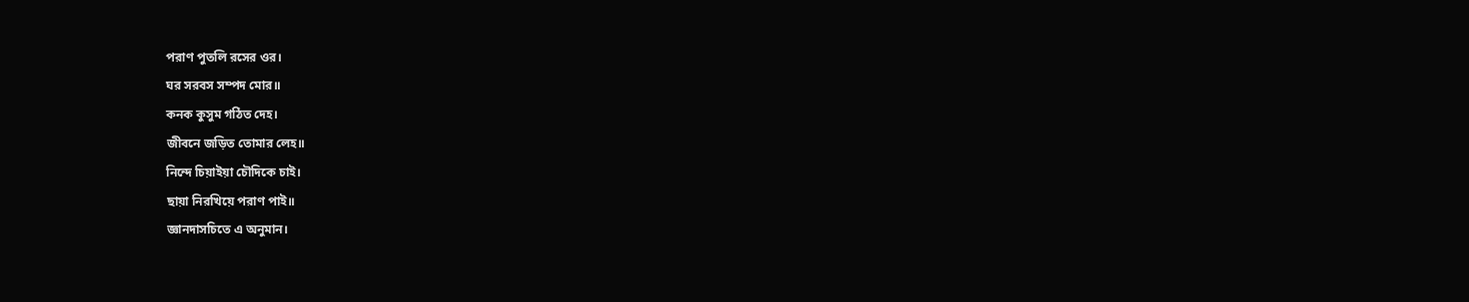পরাণ পুতলি রসের ওর।
ঘর সরবস সম্পদ মোর॥
কনক কুসুম গঠিত দেহ।
জীবনে জড়িত তোমার লেহ॥
নিন্দে চিয়াইয়া চৌদিকে চাই।
ছায়া নিরখিয়ে পরাণ পাই॥
জ্ঞানদাসচিতে এ অনুমান।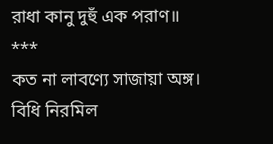রাধা কানু দুহুঁ এক পরাণ॥
***
কত না লাবণ্যে সাজায়া অঙ্গ।
বিধি নিরমিল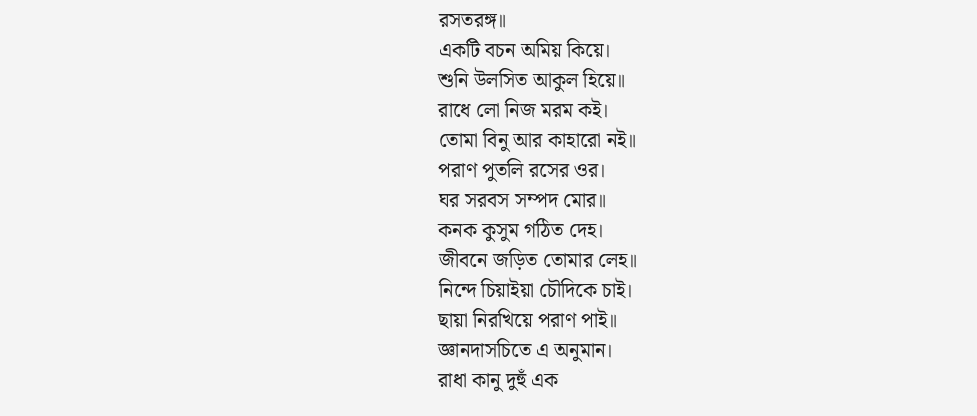রসতরঙ্গ॥
একটি বচন অমিয় কিয়ে।
শুনি উলসিত আকুল হিয়ে॥
রাধে লো নিজ মরম কই।
তোমা বিনু আর কাহারো নই॥
পরাণ পুতলি রসের ওর।
ঘর সরবস সম্পদ মোর॥
কনক কুসুম গঠিত দেহ।
জীবনে জড়িত তোমার লেহ॥
নিন্দে চিয়াইয়া চৌদিকে চাই।
ছায়া নিরখিয়ে পরাণ পাই॥
জ্ঞানদাসচিতে এ অনুমান।
রাধা কানু দুহুঁ এক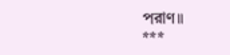পরাণ॥
***